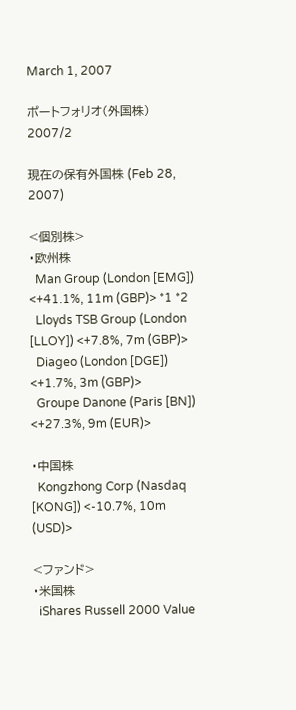March 1, 2007

ポートフォリオ(外国株) 2007/2

現在の保有外国株 (Feb 28, 2007)

<個別株>
・欧州株
  Man Group (London [EMG]) <+41.1%, 11m (GBP)> *1 *2
  Lloyds TSB Group (London [LLOY]) <+7.8%, 7m (GBP)>
  Diageo (London [DGE]) <+1.7%, 3m (GBP)>
  Groupe Danone (Paris [BN]) <+27.3%, 9m (EUR)>

・中国株
  Kongzhong Corp (Nasdaq [KONG]) <-10.7%, 10m (USD)>

<ファンド>
・米国株
  iShares Russell 2000 Value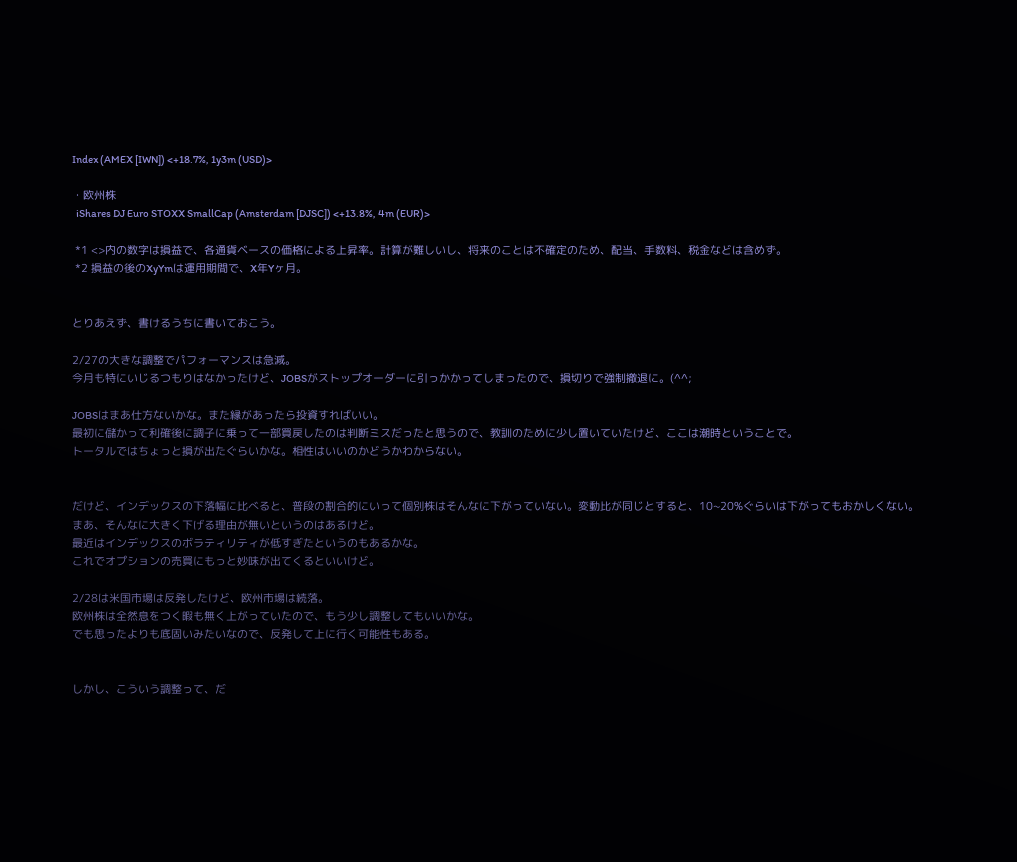Index (AMEX [IWN]) <+18.7%, 1y3m (USD)>

・欧州株
  iShares DJ Euro STOXX SmallCap (Amsterdam [DJSC]) <+13.8%, 4m (EUR)>

 *1 <>内の数字は損益で、各通貨ベースの価格による上昇率。計算が難しいし、将来のことは不確定のため、配当、手数料、税金などは含めず。
 *2 損益の後のXyYmは運用期間で、X年Yヶ月。


とりあえず、書けるうちに書いておこう。

2/27の大きな調整でパフォーマンスは急減。
今月も特にいじるつもりはなかったけど、JOBSがストップオーダーに引っかかってしまったので、損切りで強制撤退に。(^^;

JOBSはまあ仕方ないかな。また縁があったら投資すればいい。
最初に儲かって利確後に調子に乗って一部買戻したのは判断ミスだったと思うので、教訓のために少し置いていたけど、ここは潮時ということで。
トータルではちょっと損が出たぐらいかな。相性はいいのかどうかわからない。


だけど、インデックスの下落幅に比べると、普段の割合的にいって個別株はそんなに下がっていない。変動比が同じとすると、10~20%ぐらいは下がってもおかしくない。
まあ、そんなに大きく下げる理由が無いというのはあるけど。
最近はインデックスのボラティリティが低すぎたというのもあるかな。
これでオプションの売買にもっと妙味が出てくるといいけど。

2/28は米国市場は反発したけど、欧州市場は続落。
欧州株は全然息をつく暇も無く上がっていたので、もう少し調整してもいいかな。
でも思ったよりも底固いみたいなので、反発して上に行く可能性もある。


しかし、こういう調整って、だ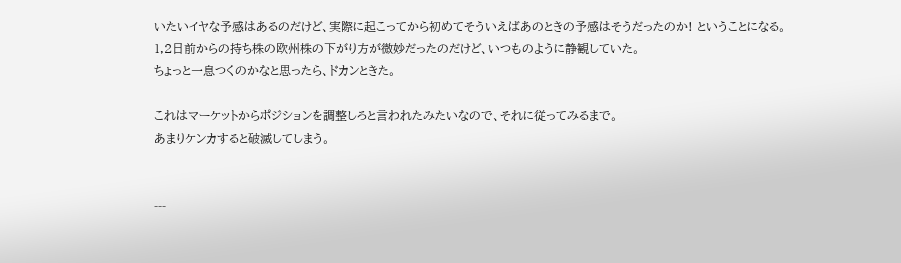いたいイヤな予感はあるのだけど、実際に起こってから初めてそういえばあのときの予感はそうだったのか! ということになる。
1,2日前からの持ち株の欧州株の下がり方が微妙だったのだけど、いつものように静観していた。
ちょっと一息つくのかなと思ったら、ドカンときた。

これはマーケットからポジションを調整しろと言われたみたいなので、それに従ってみるまで。
あまりケンカすると破滅してしまう。


---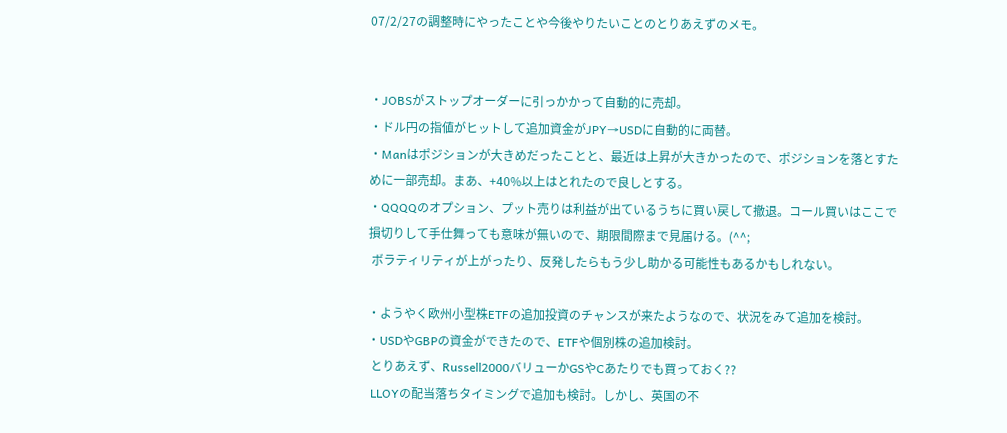07/2/27の調整時にやったことや今後やりたいことのとりあえずのメモ。


・JOBSがストップオーダーに引っかかって自動的に売却。
・ドル円の指値がヒットして追加資金がJPY→USDに自動的に両替。
・Manはポジションが大きめだったことと、最近は上昇が大きかったので、ポジションを落とすために一部売却。まあ、+40%以上はとれたので良しとする。
・QQQQのオプション、プット売りは利益が出ているうちに買い戻して撤退。コール買いはここで損切りして手仕舞っても意味が無いので、期限間際まで見届ける。(^^;
 ボラティリティが上がったり、反発したらもう少し助かる可能性もあるかもしれない。

・ようやく欧州小型株ETFの追加投資のチャンスが来たようなので、状況をみて追加を検討。
・USDやGBPの資金ができたので、ETFや個別株の追加検討。
 とりあえず、Russell2000バリューかGSやCあたりでも買っておく??
 LLOYの配当落ちタイミングで追加も検討。しかし、英国の不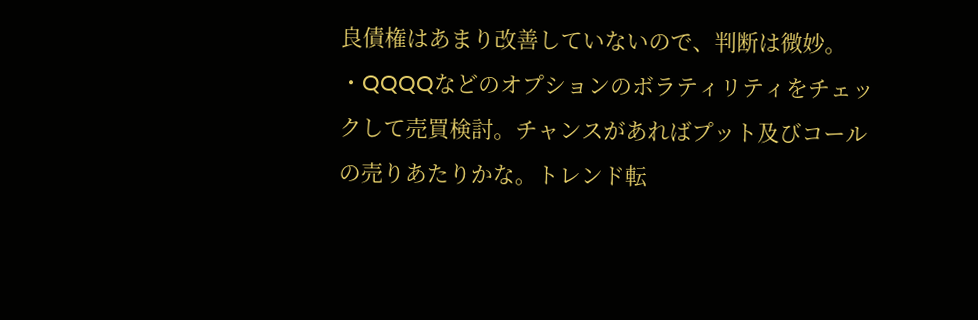良債権はあまり改善していないので、判断は微妙。
・QQQQなどのオプションのボラティリティをチェックして売買検討。チャンスがあればプット及びコールの売りあたりかな。トレンド転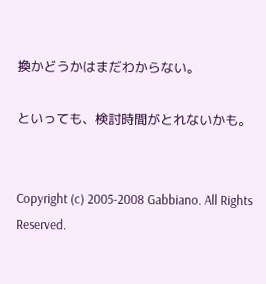換かどうかはまだわからない。

といっても、検討時間がとれないかも。


Copyright (c) 2005-2008 Gabbiano. All Rights Reserved.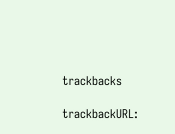trackbacks

trackbackURL: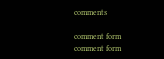comments

comment form
comment form